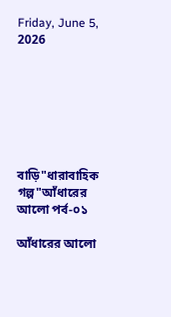Friday, June 5, 2026







বাড়ি"ধারাবাহিক গল্প"আঁধারের আলো পর্ব-০১

আঁধারের আলো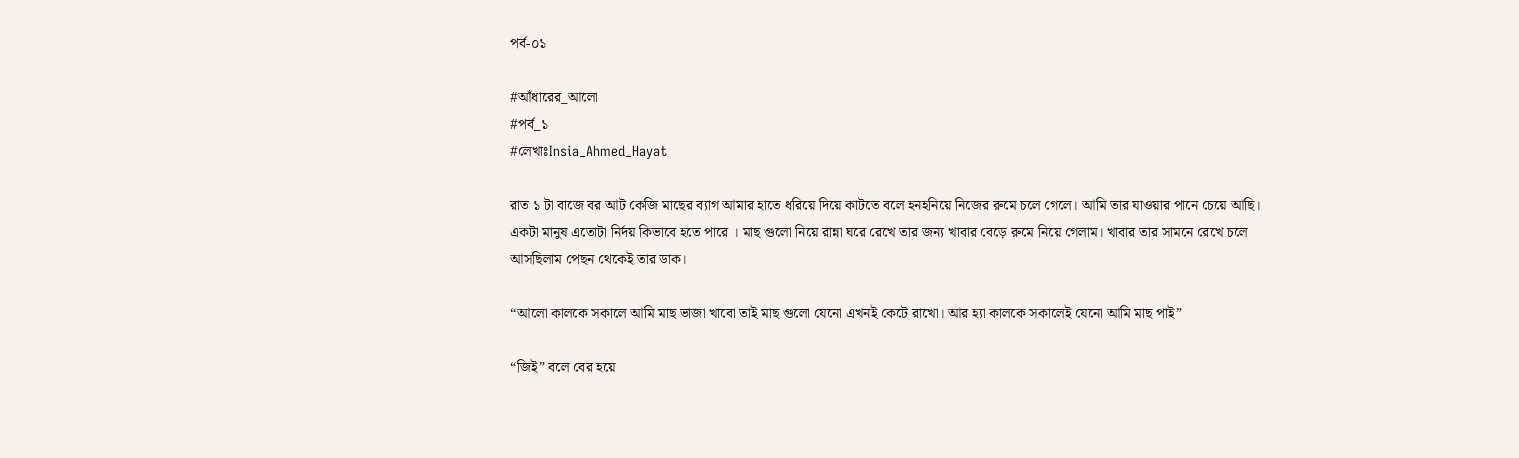পর্ব-০১

#আঁধারের_আলো
#পর্ব_১
#লেখাঃInsia_Ahmed_Hayat

রাত ১ টা বাজে বর আট কেজি মাছের ব্যাগ আমার হাতে ধরিয়ে দিয়ে কাটতে বলে হনহনিয়ে নিজের রুমে চলে গেলে। আমি তার যাওয়ার পানে চেয়ে আছি। একটা মানুষ এতোটা নির্দয় কিভাবে হতে পারে । মাছ গুলো নিয়ে রান্না ঘরে রেখে তার জন্য খাবার বেড়ে রুমে নিয়ে গেলাম। খাবার তার সামনে রেখে চলে আসছিলাম পেছন থেকেই তার ডাক।

“আলো কালকে সকালে আমি মাছ ভাজা খাবো তাই মাছ গুলো যেনো এখনই কেটে রাখো। আর হ্যা কালকে সকালেই যেনো আমি মাছ পাই”

“জিই” বলে বের হয়ে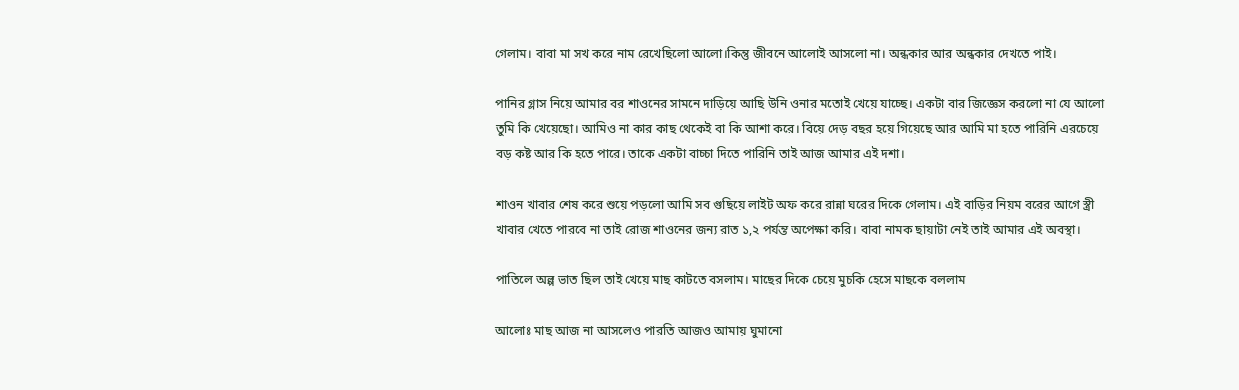গেলাম। বাবা মা সখ করে নাম রেখেছিলো আলো।কিন্তু জীবনে আলোই আসলো না। অন্ধকার আর অন্ধকার দেখতে পাই।

পানির গ্লাস নিয়ে আমার বর শাওনের সামনে দাড়িয়ে আছি উনি ওনার মতোই খেয়ে যাচ্ছে। একটা বার জিজ্ঞেস করলো না যে আলো তুমি কি খেয়েছো। আমিও না কার কাছ থেকেই বা কি আশা করে। বিয়ে দেড় বছর হয়ে গিয়েছে আর আমি মা হতে পারিনি এরচেয়ে বড় কষ্ট আর কি হতে পারে। তাকে একটা বাচ্চা দিতে পারিনি তাই আজ আমার এই দশা।

শাওন খাবার শেষ করে শুয়ে পড়লো আমি সব গুছিয়ে লাইট অফ করে রান্না ঘরের দিকে গেলাম। এই বাড়ির নিয়ম বরের আগে স্ত্রী খাবার খেতে পারবে না তাই রোজ শাওনের জন্য রাত ১,২ পর্যন্ত অপেক্ষা করি। বাবা নামক ছায়াটা নেই তাই আমার এই অবস্থা।

পাতিলে অল্প ভাত ছিল তাই খেয়ে মাছ কাটতে বসলাম। মাছের দিকে চেয়ে মুচকি হেসে মাছকে বললাম

আলোঃ মাছ আজ না আসলেও পারতি আজও আমায় ঘুমানো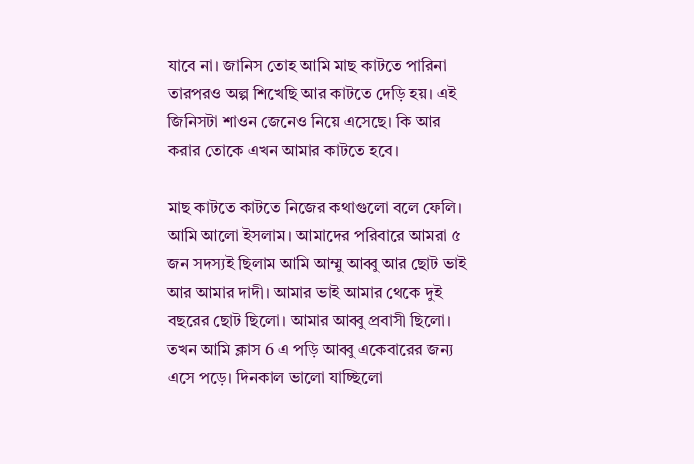যাবে না। জানিস তোহ আমি মাছ কাটতে পারিনা তারপরও অল্প শিখেছি আর কাটতে দেড়ি হয়। এই জিনিসটা শাওন জেনেও নিয়ে এসেছে। কি আর করার তোকে এখন আমার কাটতে হবে।

মাছ কাটতে কাটতে নিজের কথাগুলো বলে ফেলি। আমি আলো ইসলাম। আমাদের পরিবারে আমরা ৫ জন সদস্যই ছিলাম আমি আম্মু আব্বু আর ছোট ভাই আর আমার দাদী। আমার ভাই আমার থেকে দুই বছরের ছোট ছিলো। আমার আব্বু প্রবাসী ছিলো।
তখন আমি ক্লাস 6 এ পড়ি আব্বু একেবারের জন্য এসে পড়ে। দিনকাল ভালো যাচ্ছিলো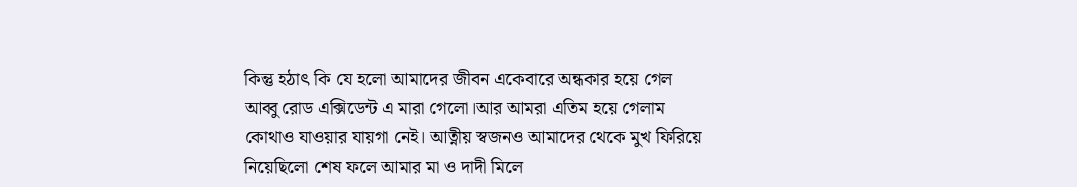কিন্তু হঠাৎ কি যে হলো আমাদের জীবন একেবারে অন্ধকার হয়ে গেল আব্বু রোড এক্সিডেন্ট এ মারা গেলো।আর আমরা এতিম হয়ে গেলাম কোথাও যাওয়ার যায়গা নেই। আত্নীয় স্বজনও আমাদের থেকে মুখ ফিরিয়ে নিয়েছিলো শেষ ফলে আমার মা ও দাদী মিলে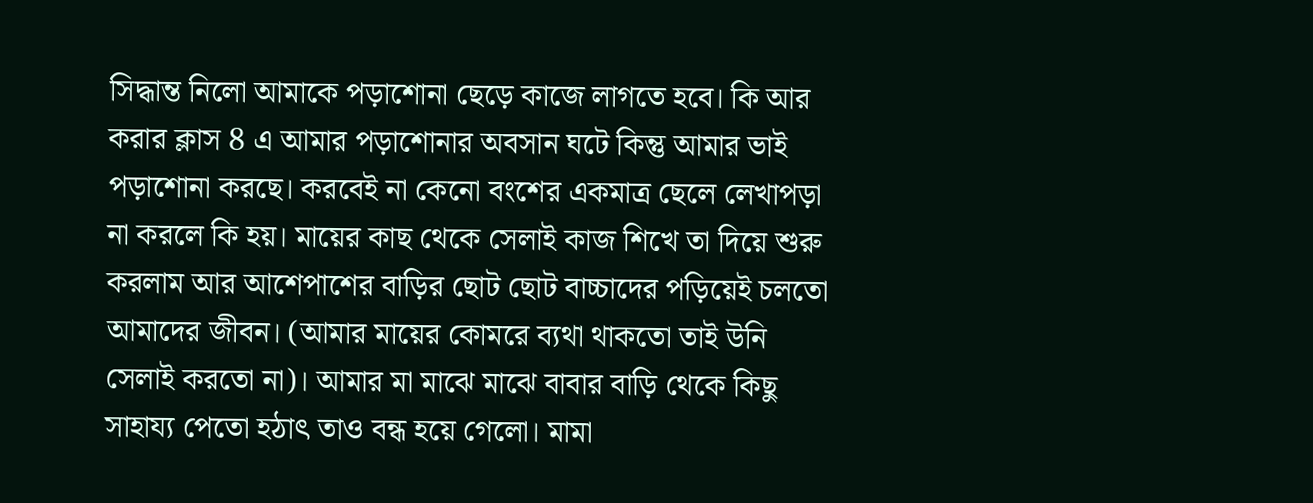সিদ্ধান্ত নিলো আমাকে পড়াশোনা ছেড়ে কাজে লাগতে হবে। কি আর করার ক্লাস 8 এ আমার পড়াশোনার অবসান ঘটে কিন্তু আমার ভাই পড়াশোনা করছে। করবেই না কেনো বংশের একমাত্র ছেলে লেখাপড়া না করলে কি হয়। মায়ের কাছ থেকে সেলাই কাজ শিখে তা দিয়ে শুরু করলাম আর আশেপাশের বাড়ির ছোট ছোট বাচ্চাদের পড়িয়েই চলতো আমাদের জীবন। (আমার মায়ের কোমরে ব্যথা থাকতো তাই উনি সেলাই করতো না)। আমার মা মাঝে মাঝে বাবার বাড়ি থেকে কিছু সাহায্য পেতো হঠাৎ তাও বন্ধ হয়ে গেলো। মামা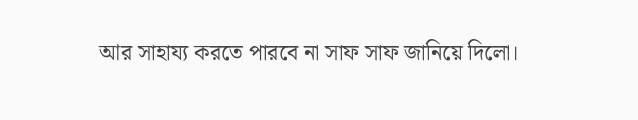আর সাহায্য করতে পারবে না সাফ সাফ জানিয়ে দিলো।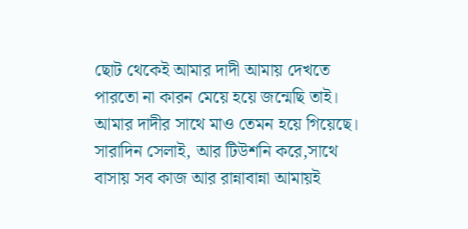ছোট থেকেই আমার দাদী আমায় দেখতে পারতো না কারন মেয়ে হয়ে জন্মেছি তাই। আমার দাদীর সাথে মাও তেমন হয়ে গিয়েছে। সারাদিন সেলাই, আর টিউশনি করে,সাথে বাসায় সব কাজ আর রান্নাবান্না আমায়ই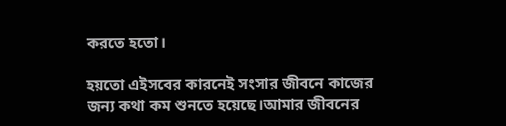করতে হতো।

হয়তো এইসবের কারনেই সংসার জীবনে কাজের জন্য কথা কম শুনতে হয়েছে।আমার জীবনের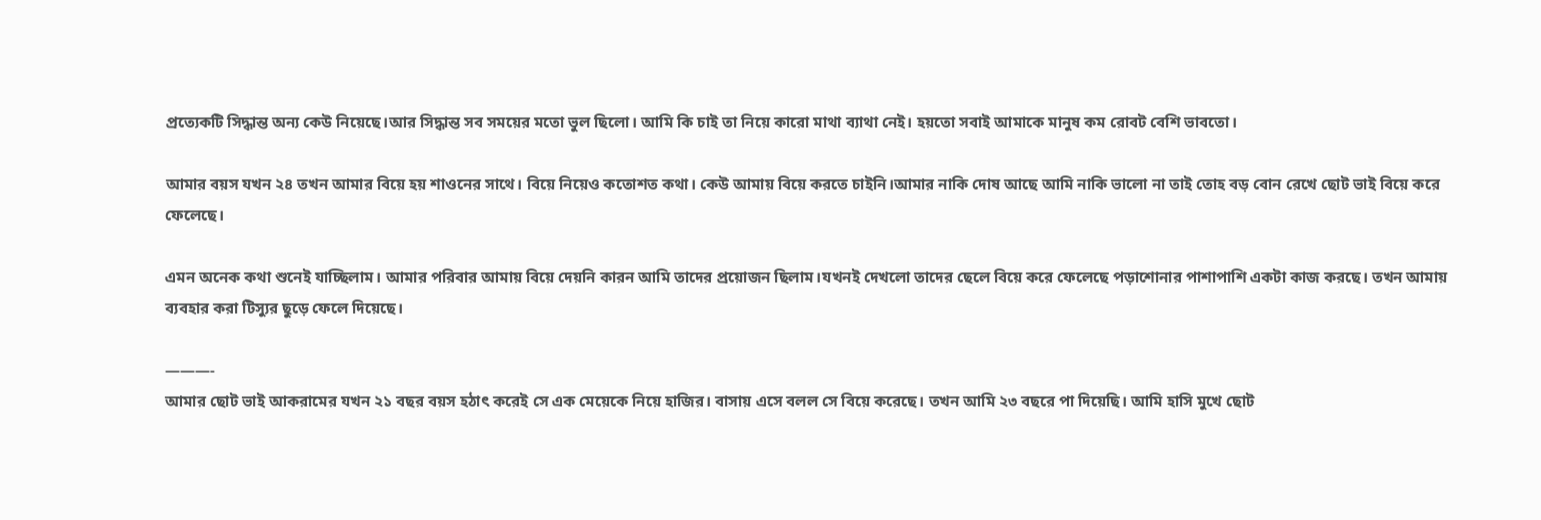প্রত্যেকটি সিদ্ধান্ত অন্য কেউ নিয়েছে।আর সিদ্ধান্ত সব সময়ের মতো ভুল ছিলো। আমি কি চাই তা নিয়ে কারো মাথা ব্যাথা নেই। হয়তো সবাই আমাকে মানুষ কম রোবট বেশি ভাবতো।

আমার বয়স যখন ২৪ তখন আমার বিয়ে হয় শাওনের সাথে। বিয়ে নিয়েও কতোশত কথা। কেউ আমায় বিয়ে করতে চাইনি।আমার নাকি দোষ আছে আমি নাকি ভালো না তাই তোহ বড় বোন রেখে ছোট ভাই বিয়ে করে ফেলেছে।

এমন অনেক কথা শুনেই যাচ্ছিলাম। আমার পরিবার আমায় বিয়ে দেয়নি কারন আমি তাদের প্রয়োজন ছিলাম।যখনই দেখলো তাদের ছেলে বিয়ে করে ফেলেছে পড়াশোনার পাশাপাশি একটা কাজ করছে। তখন আমায় ব্যবহার করা টিস্যুর ছুড়ে ফেলে দিয়েছে।

———-
আমার ছোট ভাই আকরামের যখন ২১ বছর বয়স হঠাৎ করেই সে এক মেয়েকে নিয়ে হাজির। বাসায় এসে বলল সে বিয়ে করেছে। তখন আমি ২৩ বছরে পা দিয়েছি। আমি হাসি মুখে ছোট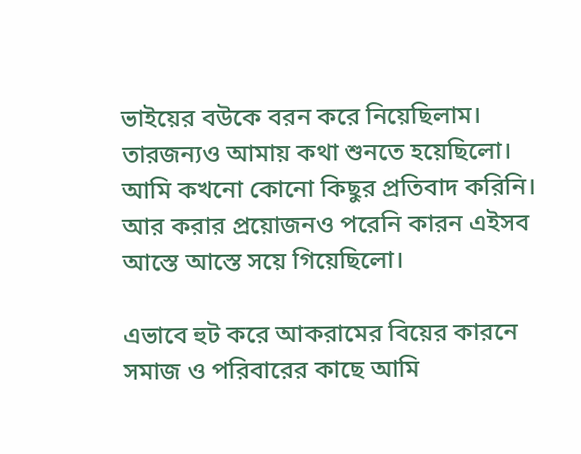ভাইয়ের বউকে বরন করে নিয়েছিলাম। তারজন্যও আমায় কথা শুনতে হয়েছিলো। আমি কখনো কোনো কিছুর প্রতিবাদ করিনি। আর করার প্রয়োজনও পরেনি কারন এইসব আস্তে আস্তে সয়ে গিয়েছিলো।

এভাবে হুট করে আকরামের বিয়ের কারনে সমাজ ও পরিবারের কাছে আমি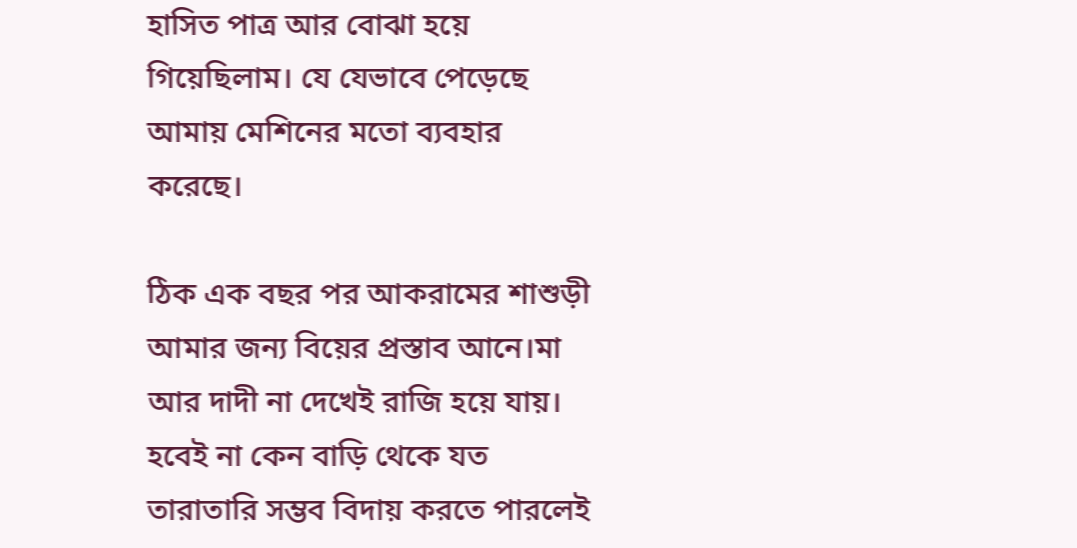হাসিত পাত্র আর বোঝা হয়ে গিয়েছিলাম। যে যেভাবে পেড়েছে আমায় মেশিনের মতো ব্যবহার করেছে।

ঠিক এক বছর পর আকরামের শাশুড়ী আমার জন্য বিয়ের প্রস্তাব আনে।মা আর দাদী না দেখেই রাজি হয়ে যায়। হবেই না কেন বাড়ি থেকে যত তারাতারি সম্ভব বিদায় করতে পারলেই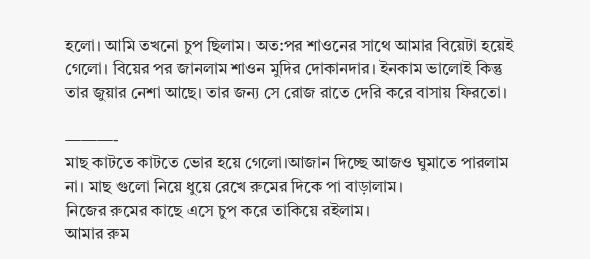হলো। আমি তখনো চুপ ছিলাম। অত:পর শাওনের সাথে আমার বিয়েটা হয়েই গেলো। বিয়ের পর জানলাম শাওন মুদির দোকানদার। ইনকাম ভালোই কিন্তু তার জুয়ার নেশা আছে। তার জন্য সে রোজ রাতে দেরি করে বাসায় ফিরতো।

———-
মাছ কাটতে কাটতে ভোর হয়ে গেলো।আজান দিচ্ছে আজও ঘুমাতে পারলাম না। মাছ গুলো নিয়ে ধুয়ে রেখে রুমের দিকে পা বাড়ালাম।
নিজের রুমের কাছে এসে চুপ করে তাকিয়ে রইলাম।
আমার রুম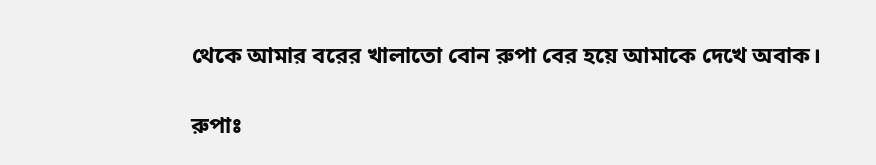থেকে আমার বরের খালাতো বোন রুপা বের হয়ে আমাকে দেখে অবাক।

রুপাঃ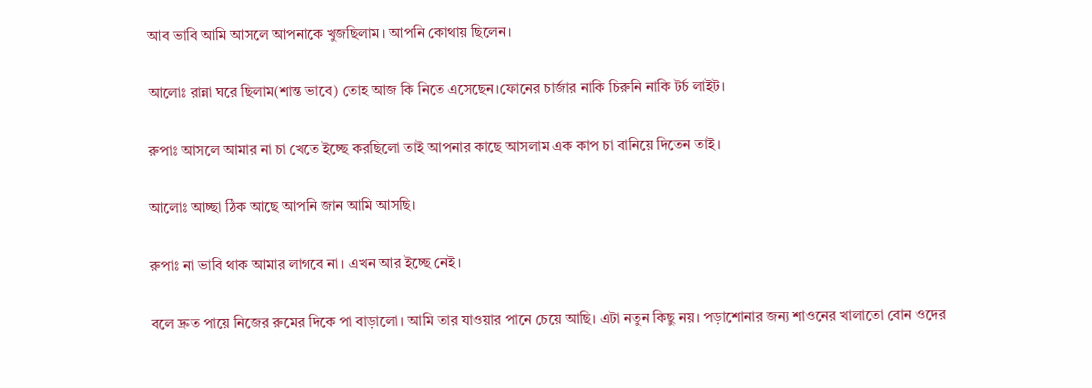আব ভাবি আমি আসলে আপনাকে খুজছিলাম। আপনি কোথায় ছিলেন।

আলোঃ রান্না ঘরে ছিলাম(শান্ত ভাবে) তোহ আজ কি নিতে এসেছেন।ফোনের চার্জার নাকি চিরুনি নাকি টর্চ লাইট।

রুপাঃ আসলে আমার না চা খেতে ইচ্ছে করছিলো তাই আপনার কাছে আসলাম এক কাপ চা বানিয়ে দিতেন তাই।

আলোঃ আচ্ছা ঠিক আছে আপনি জান আমি আসছি।

রুপাঃ না ভাবি থাক আমার লাগবে না। এখন আর ইচ্ছে নেই।

বলে দ্রুত পায়ে নিজের রুমের দিকে পা বাড়ালো। আমি তার যাওয়ার পানে চেয়ে আছি। এটা নতুন কিছু নয়। পড়াশোনার জন্য শাওনের খালাতো বোন ওদের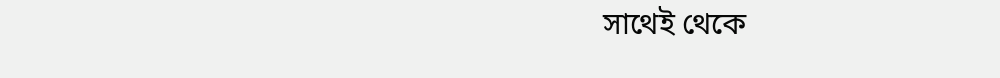সাথেই থেকে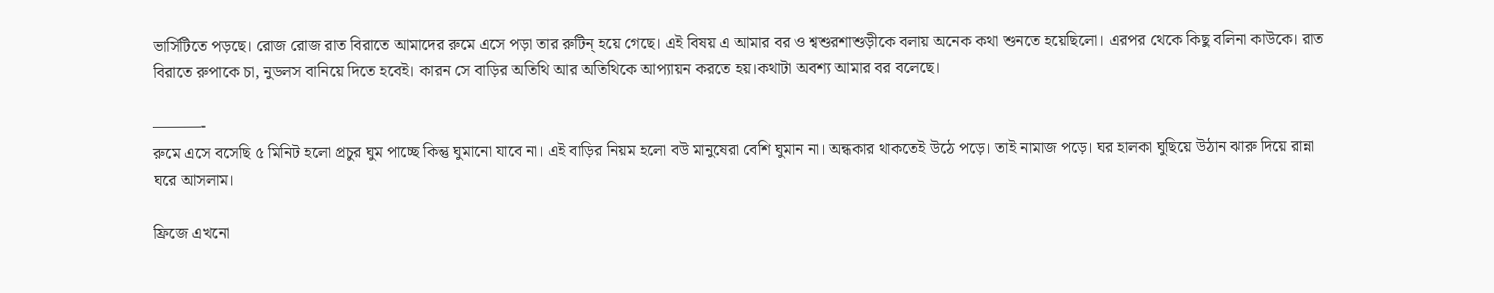ভার্সিটিতে পড়ছে। রোজ রোজ রাত বিরাতে আমাদের রুমে এসে পড়া তার রুটিন্ হয়ে গেছে। এই বিষয় এ আমার বর ও শ্বশুরশাশুড়ীকে বলায় অনেক কথা শুনতে হয়েছিলো। এরপর থেকে কিছু বলিনা কাউকে। রাত বিরাতে রুপাকে চা, নুডলস বানিয়ে দিতে হবেই। কারন সে বাড়ির অতিথি আর অতিথিকে আপ্যায়ন করতে হয়।কথাটা অবশ্য আমার বর বলেছে।

———-
রুমে এসে বসেছি ৫ মিনিট হলো প্রচুর ঘুম পাচ্ছে কিন্তু ঘুমানো যাবে না। এই বাড়ির নিয়ম হলো বউ মানুষেরা বেশি ঘুমান না। অন্ধকার থাকতেই উঠে পড়ে। তাই নামাজ পড়ে। ঘর হালকা ঘুছিয়ে উঠান ঝারু দিয়ে রান্না ঘরে আসলাম।

ফ্রিজে এখনো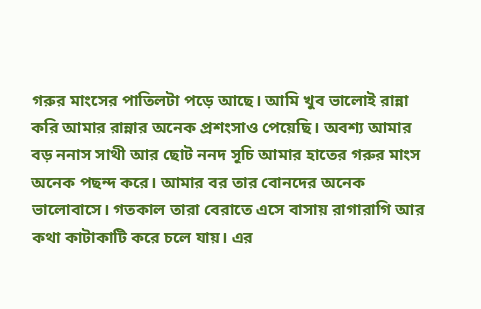গরুর মাংসের পাতিলটা পড়ে আছে। আমি খুব ভালোই রান্না করি আমার রান্নার অনেক প্রশংসাও পেয়েছি। অবশ্য আমার বড় ননাস সাথী আর ছোট ননদ সূচি আমার হাতের গরুর মাংস অনেক পছন্দ করে। আমার বর তার বোনদের অনেক ভালোবাসে। গতকাল তারা বেরাতে এসে বাসায় রাগারাগি আর কথা কাটাকাটি করে চলে যায়। এর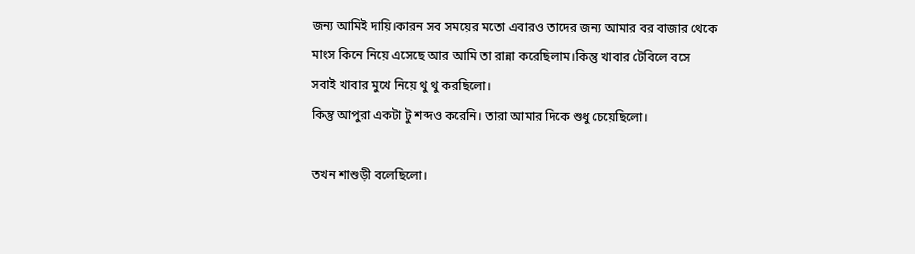জন্য আমিই দায়ি।কারন সব সময়ের মতো এবারও তাদের জন্য আমার বর বাজার থেকে মাংস কিনে নিয়ে এসেছে আর আমি তা রান্না করেছিলাম।কিন্তু খাবার টেবিলে বসে সবাই খাবার মুখে নিয়ে থু থু করছিলো।
কিন্তু আপুরা একটা টু শব্দও করেনি। তারা আমার দিকে শুধু চেয়েছিলো।

তখন শাশুড়ী বলেছিলো।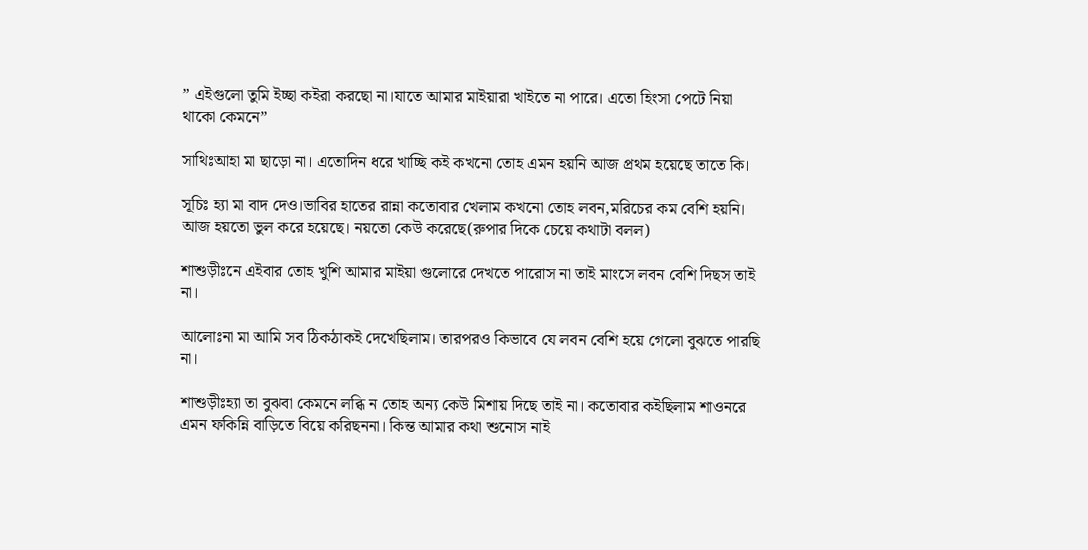” এইগুলো তুমি ইচ্ছা কইরা করছো না।যাতে আমার মাইয়ারা খাইতে না পারে। এতো হিংসা পেটে নিয়া থাকো কেমনে”

সাথিঃআহা মা ছাড়ো না। এতোদিন ধরে খাচ্ছি কই কখনো তোহ এমন হয়নি আজ প্রথম হয়েছে তাতে কি।

সূচিঃ হ্যা মা বাদ দেও।ভাবির হাতের রান্না কতোবার খেলাম কখনো তোহ লবন,মরিচের কম বেশি হয়নি। আজ হয়তো ভুল করে হয়েছে। নয়তো কেউ করেছে(রুপার দিকে চেয়ে কথাটা বলল)

শাশুড়ীঃনে এইবার তোহ খুশি আমার মাইয়া গুলোরে দেখতে পারোস না তাই মাংসে লবন বেশি দিছস তাই না।

আলোঃনা মা আমি সব ঠিকঠাকই দেখেছিলাম। তারপরও কিভাবে যে লবন বেশি হয়ে গেলো বুঝতে পারছি না।

শাশুড়ীঃহ্যা তা বুঝবা কেমনে লব্ধি ন তোহ অন্য কেউ মিশায় দিছে তাই না। কতোবার কইছিলাম শাওনরে এমন ফকিন্নি বাড়িতে বিয়ে করিছননা। কিন্ত আমার কথা শুনোস নাই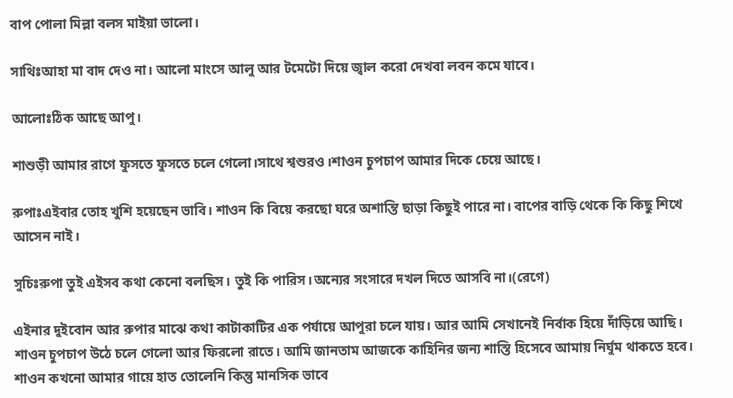বাপ পোলা মিল্লা বলস মাইয়া ভালো।

সাথিঃআহা মা বাদ দেও না। আলো মাংসে আলু আর টমেটো দিয়ে জ্বাল করো দেখবা লবন কমে যাবে।

আলোঃঠিক আছে আপু।

শাশুড়ী আমার রাগে ফুসতে ফুসতে চলে গেলো।সাথে শ্বশুরও।শাওন চুপচাপ আমার দিকে চেয়ে আছে।

রুপাঃএইবার তোহ খুশি হয়েছেন ভাবি। শাওন কি বিয়ে করছো ঘরে অশান্তি ছাড়া কিছুই পারে না। বাপের বাড়ি থেকে কি কিছু শিখে আসেন নাই।

সুচিঃরুপা তুই এইসব কথা কেনো বলছিস। তুই কি পারিস।অন্যের সংসারে দখল দিতে আসবি না।(রেগে)

এইনার দুইবোন আর রুপার মাঝে কথা কাটাকাটির এক পর্যায়ে আপুরা চলে যায়। আর আমি সেখানেই নির্বাক হিয়ে দাঁড়িয়ে আছি। শাওন চুপচাপ উঠে চলে গেলো আর ফিরলো রাতে। আমি জানতাম আজকে কাহিনির জন্য শাস্তি হিসেবে আমায় নির্ঘুম থাকতে হবে। শাওন কখনো আমার গায়ে হাত তোলেনি কিন্তু মানসিক ভাবে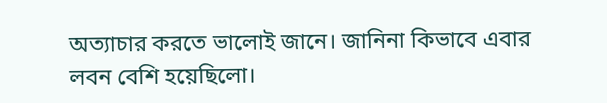অত্যাচার করতে ভালোই জানে। জানিনা কিভাবে এবার লবন বেশি হয়েছিলো।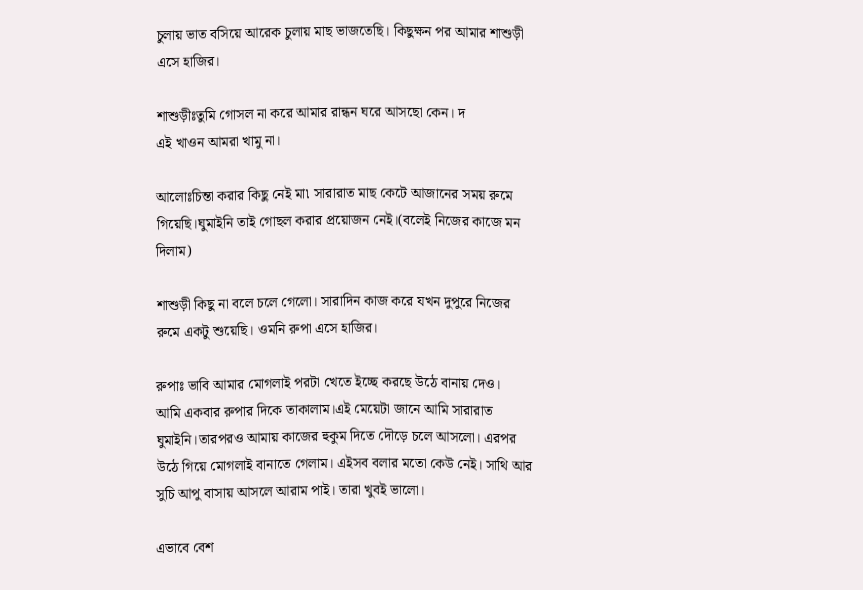চুলায় ভাত বসিয়ে আরেক চুলায় মাছ ভাজতেছি। কিছুক্ষন পর আমার শাশুড়ী এসে হাজির।

শাশুড়ীঃতুমি গোসল না করে আমার রান্ধন ঘরে আসছো কেন। দ
এই খাওন আমরা খামু না।

আলোঃচিন্তা করার কিছু নেই মা৷ সারারাত মাছ কেটে আজানের সময় রুমে গিয়েছি।ঘুমাইনি তাই গোছল করার প্রয়োজন নেই।(বলেই নিজের কাজে মন দিলাম)

শাশুড়ী কিছু না বলে চলে গেলো। সারাদিন কাজ করে যখন দুপুরে নিজের রুমে একটু শুয়েছি। ওমনি রুপা এসে হাজির।

রুপাঃ ভাবি আমার মোগলাই পরটা খেতে ইচ্ছে করছে উঠে বানায় দেও।
আমি একবার রুপার দিকে তাকালাম।এই মেয়েটা জানে আমি সারারাত ঘুমাইনি।তারপরও আমায় কাজের হুকুম দিতে দৌড়ে চলে আসলো। এরপর উঠে গিয়ে মোগলাই বানাতে গেলাম। এইসব বলার মতো কেউ নেই। সাথি আর সুচি আপু বাসায় আসলে আরাম পাই। তারা খুবই ভালো।

এভাবে বেশ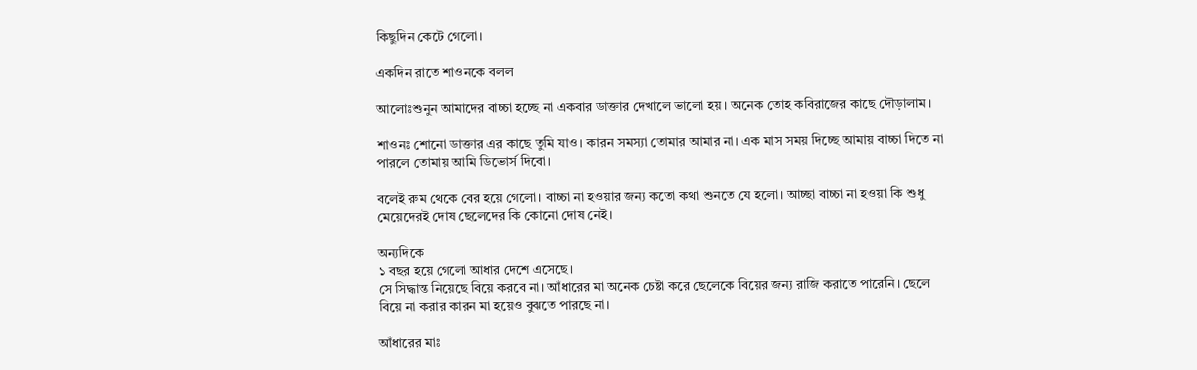কিছুদিন কেটে গেলো।

একদিন রাতে শাওনকে বলল

আলোঃশুনুন আমাদের বাচ্চা হচ্ছে না একবার ডাক্তার দেখালে ভালো হয়। অনেক তোহ কবিরাজের কাছে দৌড়ালাম।

শাওনঃ শোনো ডাক্তার এর কাছে তুমি যাও। কারন সমস্যা তোমার আমার না। এক মাস সময় দিচ্ছে আমায় বাচ্চা দিতে না পারলে তোমায় আমি ডিভোর্স দিবো।

বলেই রুম থেকে বের হয়ে গেলো। বাচ্চা না হওয়ার জন্য কতো কথা শুনতে যে হলো। আচ্ছা বাচ্চা না হওয়া কি শুধু মেয়েদেরই দোষ ছেলেদের কি কোনো দোষ নেই।

অন্যদিকে
১ বছর হয়ে গেলো আধার দেশে এসেছে।
সে সিদ্ধান্ত নিয়েছে বিয়ে করবে না। আঁধারের মা অনেক চেষ্টা করে ছেলেকে বিয়ের জন্য রাজি করাতে পারেনি। ছেলে বিয়ে না করার কারন মা হয়েও বুঝতে পারছে না।

আঁধারের মাঃ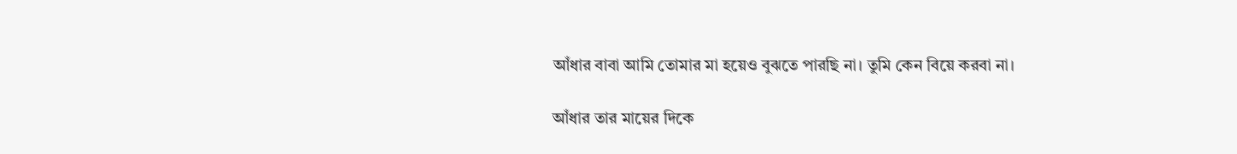আঁধার বাবা আমি তোমার মা হয়েও বুঝতে পারছি না। তুমি কেন বিয়ে করবা না।

আঁধার তার মায়ের দিকে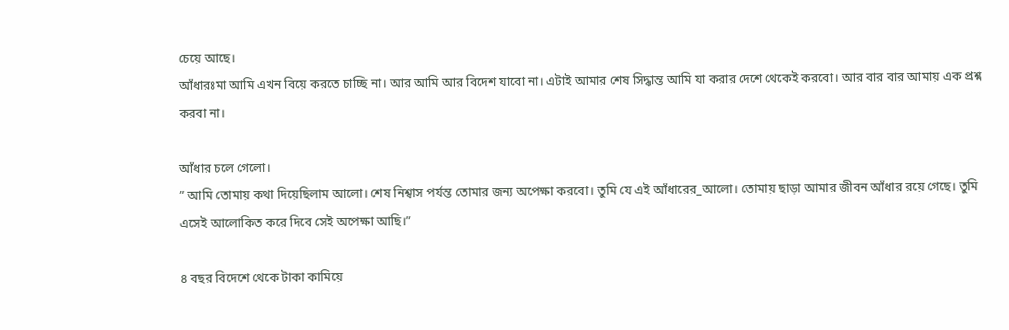চেয়ে আছে।
আঁধারঃমা আমি এখন বিয়ে করতে চাচ্ছি না। আর আমি আর বিদেশ যাবো না। এটাই আমার শেষ সিদ্ধান্ত আমি যা করার দেশে থেকেই করবো। আর বার বার আমায় এক প্রশ্ন করবা না।

আঁধার চলে গেলো।
” আমি তোমায় কথা দিয়েছিলাম আলো। শেষ নিশ্বাস পর্যন্ত তোমার জন্য অপেক্ষা করবো। তুমি যে এই আঁধারের_আলো। তোমায় ছাড়া আমার জীবন আঁধার রয়ে গেছে। তুমি এসেই আলোকিত করে দিবে সেই অপেক্ষা আছি।”

৪ বছর বিদেশে থেকে টাকা কামিয়ে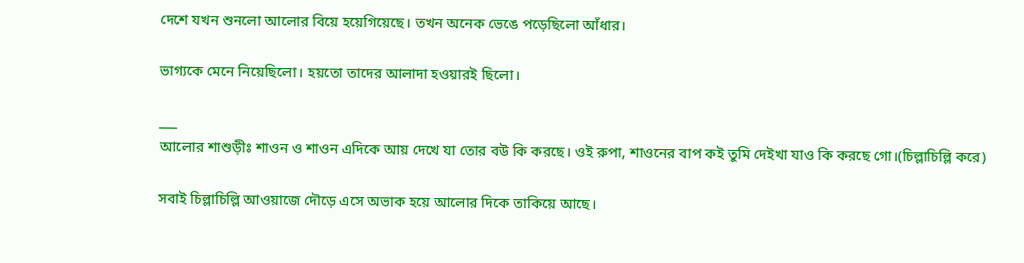দেশে যখন শুনলো আলোর বিয়ে হয়েগিয়েছে। তখন অনেক ভেঙে পড়েছিলো আঁধার।

ভাগ্যকে মেনে নিয়েছিলো। হয়তো তাদের আলাদা হওয়ারই ছিলো।

___
আলোর শাশুড়ীঃ শাওন ও শাওন এদিকে আয় দেখে যা তোর বউ কি করছে। ওই রুপা, শাওনের বাপ কই তুমি দেইখা যাও কি করছে গো।(চিল্লাচিল্লি করে)

সবাই চিল্লাচিল্লি আওয়াজে দৌড়ে এসে অভাক হয়ে আলোর দিকে তাকিয়ে আছে।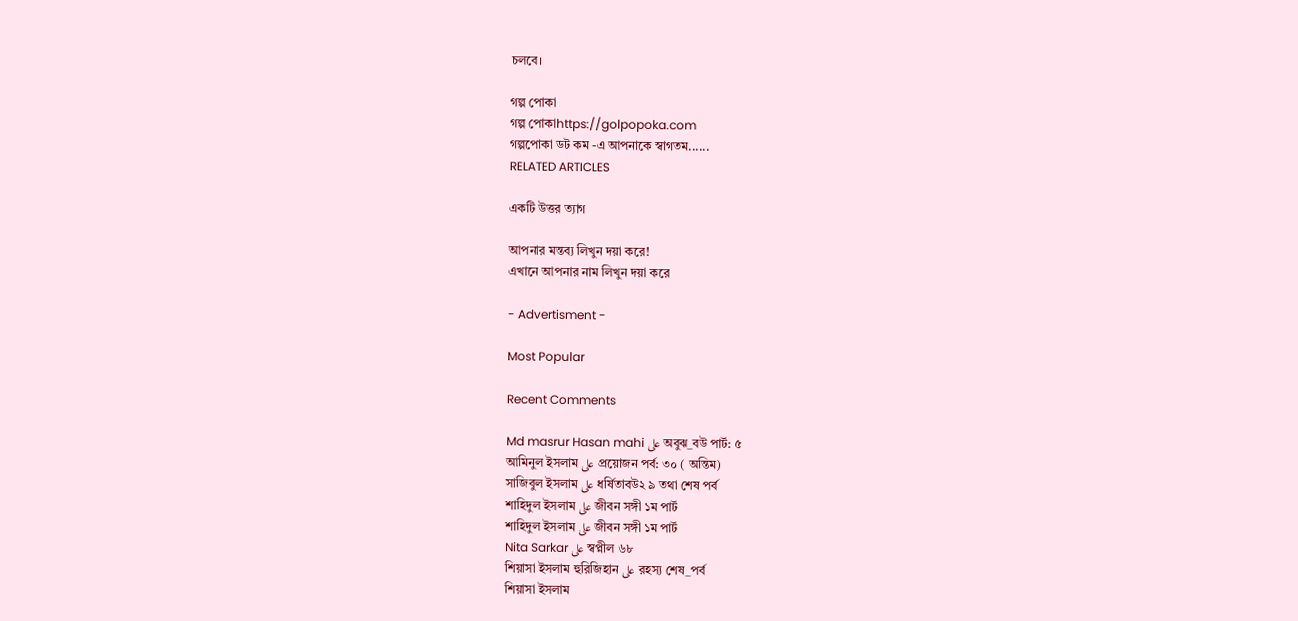চলবে।

গল্প পোকা
গল্প পোকাhttps://golpopoka.com
গল্পপোকা ডট কম -এ আপনাকে স্বাগতম......
RELATED ARTICLES

একটি উত্তর ত্যাগ

আপনার মন্তব্য লিখুন দয়া করে!
এখানে আপনার নাম লিখুন দয়া করে

- Advertisment -

Most Popular

Recent Comments

Md masrur Hasan mahi على অবুঝ_বউ পার্ট: ৫
আমিনুল ইসলাম على প্রয়োজন পর্ব: ৩০ ( অন্তিম)
সাজিবুল ইসলাম على ধর্ষিতাবউ২ ৯ তথা শেষ পর্ব
শাহিদুল ইসলাম على জীবন সঙ্গী ১ম পার্ট
শাহিদুল ইসলাম على জীবন সঙ্গী ১ম পার্ট
Nita Sarkar على স্বপ্নীল ৬৮
শিয়াসা ইসলাম হুরিজিহান على রহস্য শেষ_পর্ব
শিয়াসা ইসলাম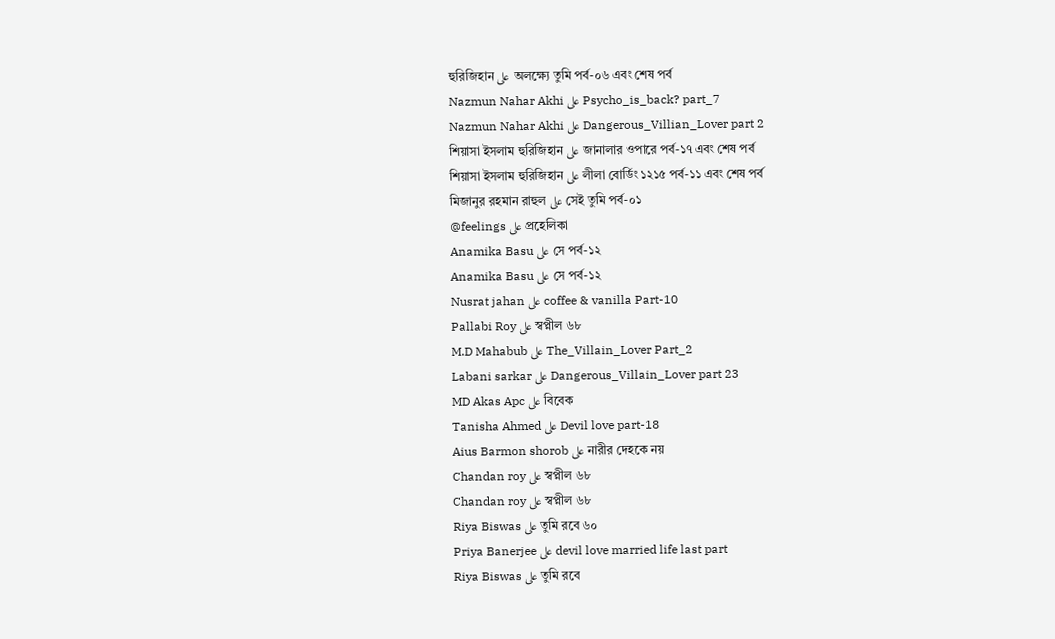হুরিজিহান على অলক্ষ্যে তুমি পর্ব-০৬ এবং শেষ পর্ব
Nazmun Nahar Akhi على Psycho_is_back? part_7
Nazmun Nahar Akhi على Dangerous_Villian_Lover part 2
শিয়াসা ইসলাম হুরিজিহান على জানালার ওপারে পর্ব-১৭ এবং শেষ পর্ব
শিয়াসা ইসলাম হুরিজিহান على লীলা বোর্ডিং ১২১৫ পর্ব-১১ এবং শেষ পর্ব
মিজানুর রহমান রাহুল على সেই তুমি পর্ব-০১
@feelings على প্রহেলিকা
Anamika Basu على সে পর্ব-১২
Anamika Basu على সে পর্ব-১২
Nusrat jahan على coffee & vanilla Part-10
Pallabi Roy على স্বপ্নীল ৬৮
M.D Mahabub على The_Villain_Lover Part_2
Labani sarkar على Dangerous_Villain_Lover part 23
MD Akas Apc على বিবেক
Tanisha Ahmed على Devil love part-18
Aius Barmon shorob على নারীর দেহকে নয়
Chandan roy على স্বপ্নীল ৬৮
Chandan roy على স্বপ্নীল ৬৮
Riya Biswas على তুমি রবে ৬০
Priya Banerjee على devil love married life last part
Riya Biswas على তুমি রবে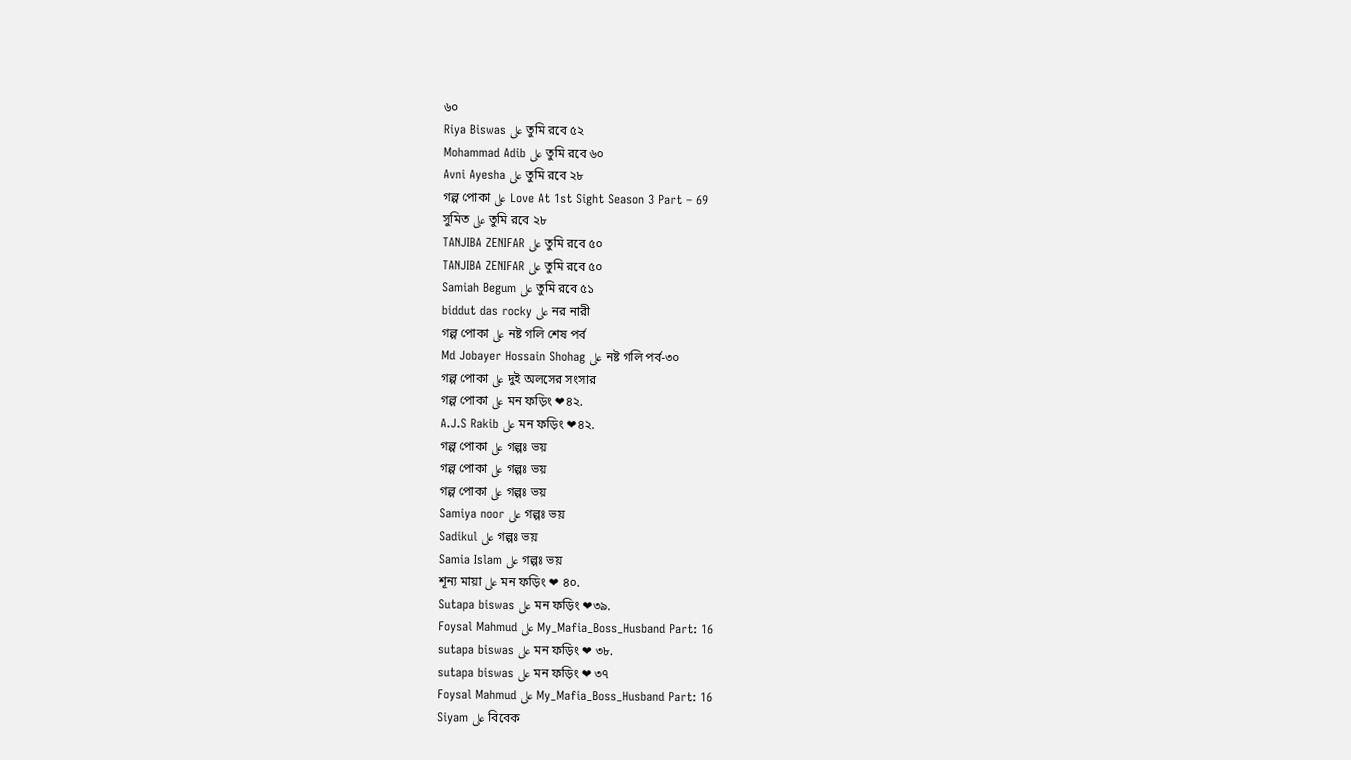৬০
Riya Biswas على তুমি রবে ৫২
Mohammad Adib على তুমি রবে ৬০
Avni Ayesha على তুমি রবে ২৮
গল্প পোকা على Love At 1st Sight Season 3 Part – 69
সুমিত على তুমি রবে ২৮
TANJIBA ZENIFAR على তুমি রবে ৫০
TANJIBA ZENIFAR على তুমি রবে ৫০
Samiah Begum على তুমি রবে ৫১
biddut das rocky على নর নারী
গল্প পোকা على নষ্ট গলি শেষ পর্ব
Md Jobayer Hossain Shohag على নষ্ট গলি পর্ব-৩০
গল্প পোকা على দুই অলসের সংসার
গল্প পোকা على মন ফড়িং ❤৪২.
A.J.S Rakib على মন ফড়িং ❤৪২.
গল্প পোকা على গল্পঃ ভয়
গল্প পোকা على গল্পঃ ভয়
গল্প পোকা على গল্পঃ ভয়
Samiya noor على গল্পঃ ভয়
Sadikul على গল্পঃ ভয়
Samia Islam على গল্পঃ ভয়
শূন্য মায়া على মন ফড়িং ❤ ৪০.
Sutapa biswas على মন ফড়িং ❤৩৯.
Foysal Mahmud على My_Mafia_Boss_Husband Part: 16
sutapa biswas على মন ফড়িং ❤ ৩৮.
sutapa biswas على মন ফড়িং ❤ ৩৭
Foysal Mahmud على My_Mafia_Boss_Husband Part: 16
Siyam على বিবেক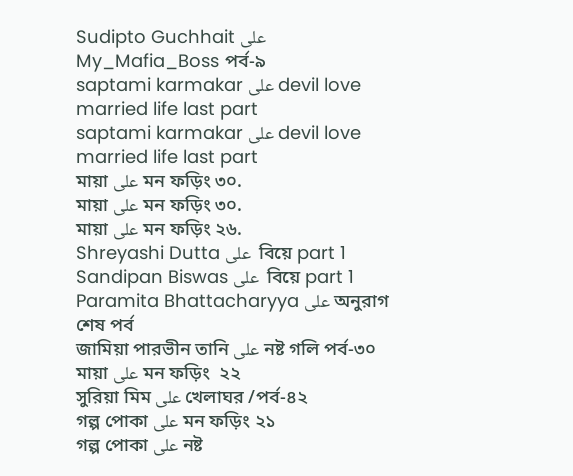Sudipto Guchhait على My_Mafia_Boss পর্ব-৯
saptami karmakar على devil love married life last part
saptami karmakar على devil love married life last part
মায়া على মন ফড়িং ৩০.
মায়া على মন ফড়িং ৩০.
মায়া على মন ফড়িং ২৬.
Shreyashi Dutta على  বিয়ে part 1
Sandipan Biswas على  বিয়ে part 1
Paramita Bhattacharyya على অনুরাগ শেষ পর্ব
জামিয়া পারভীন তানি على নষ্ট গলি পর্ব-৩০
মায়া على মন ফড়িং  ২২
সুরিয়া মিম على খেলাঘর /পর্ব-৪২
গল্প পোকা على মন ফড়িং ২১
গল্প পোকা على নষ্ট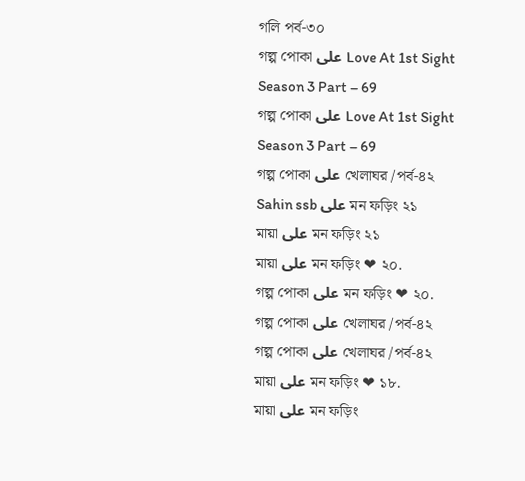গলি পর্ব-৩০
গল্প পোকা على Love At 1st Sight Season 3 Part – 69
গল্প পোকা على Love At 1st Sight Season 3 Part – 69
গল্প পোকা على খেলাঘর /পর্ব-৪২
Sahin ssb على মন ফড়িং ২১
মায়া على মন ফড়িং ২১
মায়া على মন ফড়িং ❤ ২০.
গল্প পোকা على মন ফড়িং ❤ ২০.
গল্প পোকা على খেলাঘর /পর্ব-৪২
গল্প পোকা على খেলাঘর /পর্ব-৪২
মায়া على মন ফড়িং ❤ ১৮.
মায়া على মন ফড়িং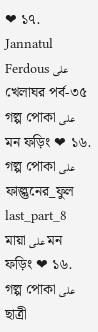❤ ১৭.
Jannatul Ferdous على খেলাঘর পর্ব-৩৫
গল্প পোকা على মন ফড়িং ❤ ১৬.
গল্প পোকা على ফাল্গুনের_ফুল last_part_8
মায়া على মন ফড়িং ❤ ১৬.
গল্প পোকা على ছাত্রী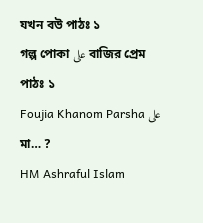যখন বউ পাঠঃ ১
গল্প পোকা على বাজির প্রেম পাঠঃ ১
Foujia Khanom Parsha على মা… ?
HM Ashraful Islam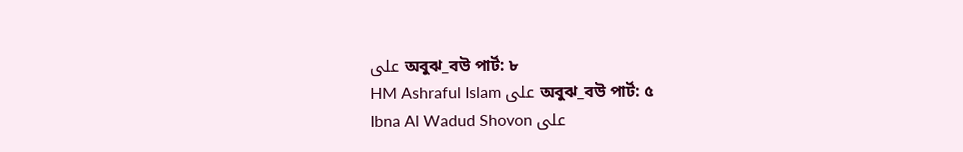على অবুঝ_বউ পার্ট: ৮
HM Ashraful Islam على অবুঝ_বউ পার্ট: ৫
Ibna Al Wadud Shovon على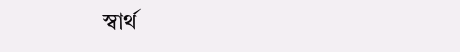স্বার্থ